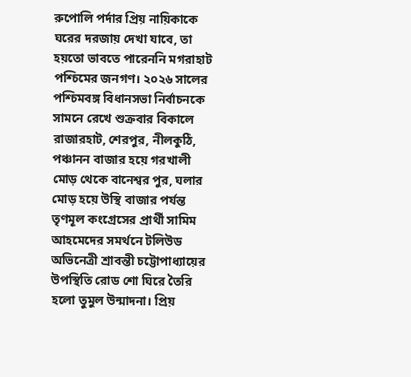রুপোলি পর্দার প্রিয় নায়িকাকে ঘরের দরজায় দেখা যাবে, তা হয়তো ভাবতে পারেননি মগরাহাট পশ্চিমের জনগণ। ২০২৬ সালের পশ্চিমবঙ্গ বিধানসভা নির্বাচনকে সামনে রেখে শুক্রবার বিকালে রাজারহাট, শেরপুর, নীলকুঠি, পঞ্চানন বাজার হয়ে গরখালী মোড় থেকে বানেশ্বর পুর, ঘলার মোড় হয়ে উস্থি বাজার পর্যন্ত তৃণমূল কংগ্রেসের প্রার্থী সামিম আহমেদের সমর্থনে টলিউড অভিনেত্রী শ্রাবন্তী চট্টোপাধ্যায়ের উপস্থিতি রোড শো ঘিরে তৈরি হলো তুমুল উন্মাদনা। প্রিয়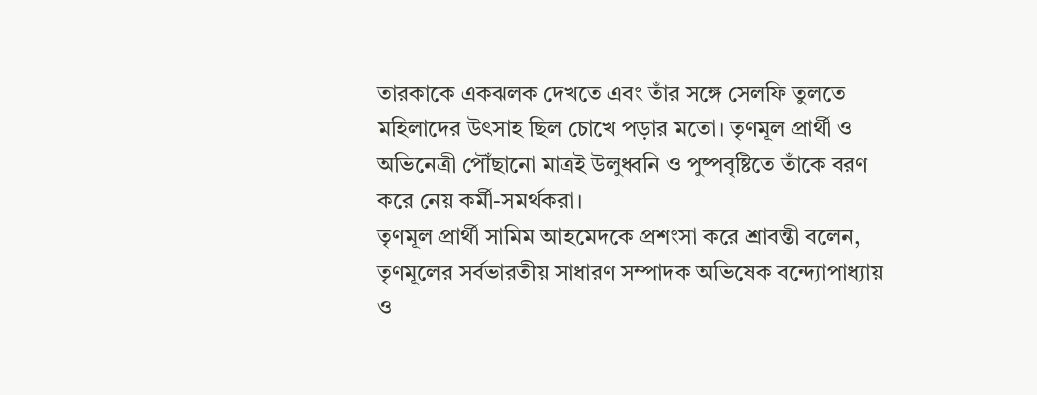তারকাকে একঝলক দেখতে এবং তাঁর সঙ্গে সেলফি তুলতে মহিলাদের উৎসাহ ছিল চোখে পড়ার মতো। তৃণমূল প্রার্থী ও অভিনেত্রী পৌঁছানো মাত্রই উলুধ্বনি ও পুষ্পবৃষ্টিতে তাঁকে বরণ করে নেয় কর্মী-সমর্থকরা।
তৃণমূল প্রার্থী সামিম আহমেদকে প্রশংসা করে শ্রাবন্তী বলেন, তৃণমূলের সর্বভারতীয় সাধারণ সম্পাদক অভিষেক বন্দ্যোপাধ্যায় ও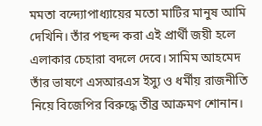মমতা বন্দ্যোপাধ্যায়ের মতো মাটির মানুষ আমি দেখিনি। তাঁর পছন্দ করা এই প্রার্থী জয়ী হলে এলাকার চেহারা বদলে দেবে। সামিম আহমেদ তাঁর ভাষণে এসআরএস ইস্যু ও ধর্মীয় রাজনীতি নিয়ে বিজেপির বিরুদ্ধে তীব্র আক্রমণ শোনান।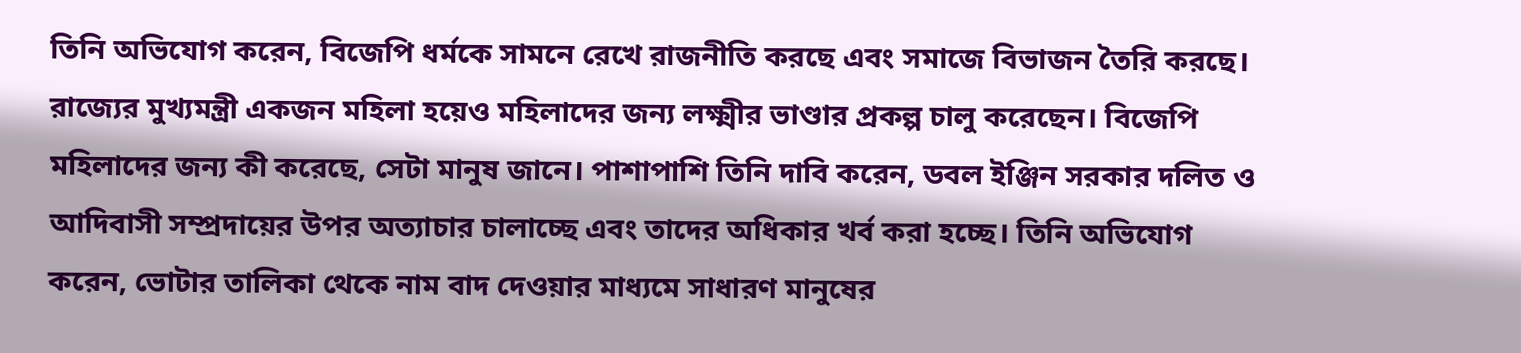তিনি অভিযোগ করেন, বিজেপি ধর্মকে সামনে রেখে রাজনীতি করছে এবং সমাজে বিভাজন তৈরি করছে। রাজ্যের মুখ্যমন্ত্রী একজন মহিলা হয়েও মহিলাদের জন্য লক্ষ্মীর ভাণ্ডার প্রকল্প চালু করেছেন। বিজেপি মহিলাদের জন্য কী করেছে, সেটা মানুষ জানে। পাশাপাশি তিনি দাবি করেন, ডবল ইঞ্জিন সরকার দলিত ও আদিবাসী সম্প্রদায়ের উপর অত্যাচার চালাচ্ছে এবং তাদের অধিকার খর্ব করা হচ্ছে। তিনি অভিযোগ করেন, ভোটার তালিকা থেকে নাম বাদ দেওয়ার মাধ্যমে সাধারণ মানুষের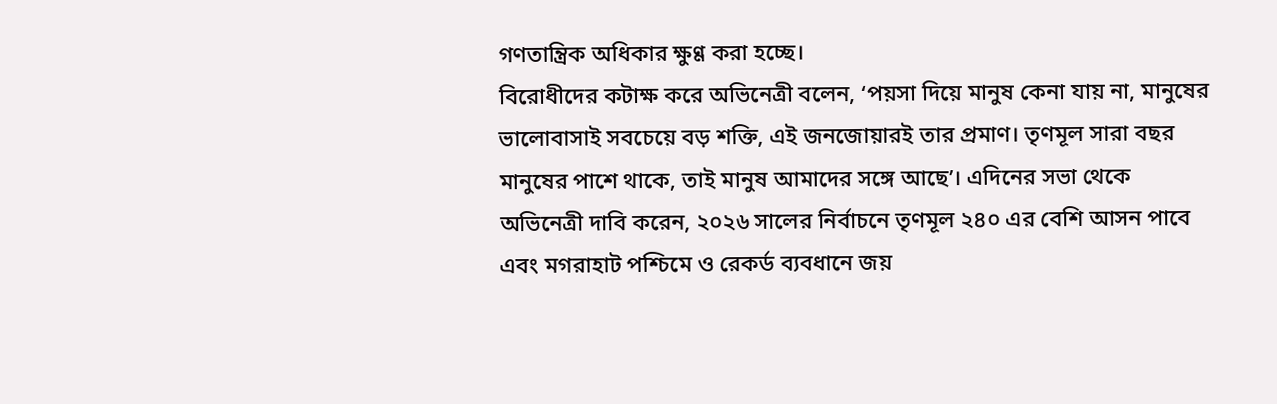গণতান্ত্রিক অধিকার ক্ষুণ্ণ করা হচ্ছে।
বিরোধীদের কটাক্ষ করে অভিনেত্রী বলেন, ‘পয়সা দিয়ে মানুষ কেনা যায় না, মানুষের ভালোবাসাই সবচেয়ে বড় শক্তি, এই জনজোয়ারই তার প্রমাণ। তৃণমূল সারা বছর মানুষের পাশে থাকে, তাই মানুষ আমাদের সঙ্গে আছে’। এদিনের সভা থেকে অভিনেত্রী দাবি করেন, ২০২৬ সালের নির্বাচনে তৃণমূল ২৪০ এর বেশি আসন পাবে এবং মগরাহাট পশ্চিমে ও রেকর্ড ব্যবধানে জয়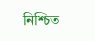নিশ্চিত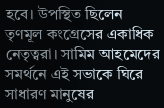হবে। উপস্থিত ছিলেন তৃণমূল কংগ্রেসের একাধিক নেতৃত্বরা। সামিম আহমেদের সমর্থনে এই সভাকে ঘিরে সাধারণ মানুষের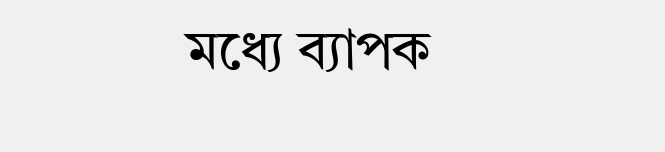মধ্যে ব্যাপক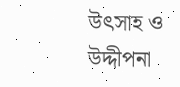উৎসাহ ও উদ্দীপনা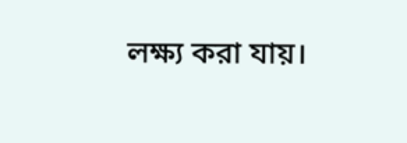লক্ষ্য করা যায়।